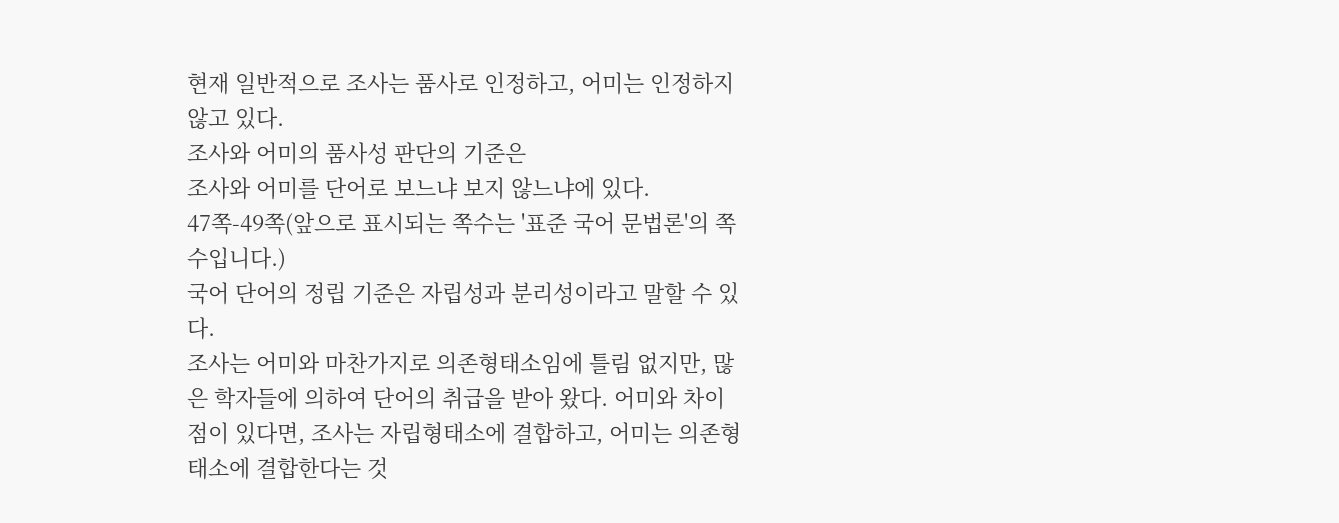현재 일반적으로 조사는 품사로 인정하고, 어미는 인정하지 않고 있다.
조사와 어미의 품사성 판단의 기준은
조사와 어미를 단어로 보느냐 보지 않느냐에 있다.
47쪽-49쪽(앞으로 표시되는 쪽수는 '표준 국어 문법론'의 쪽수입니다.)
국어 단어의 정립 기준은 자립성과 분리성이라고 말할 수 있다.
조사는 어미와 마찬가지로 의존형태소임에 틀림 없지만, 많은 학자들에 의하여 단어의 취급을 받아 왔다. 어미와 차이점이 있다면, 조사는 자립형태소에 결합하고, 어미는 의존형태소에 결합한다는 것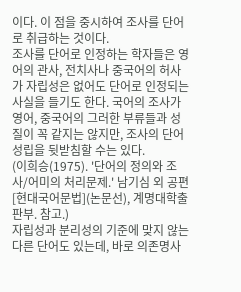이다. 이 점을 중시하여 조사를 단어로 취급하는 것이다.
조사를 단어로 인정하는 학자들은 영어의 관사, 전치사나 중국어의 허사가 자립성은 없어도 단어로 인정되는 사실을 들기도 한다. 국어의 조사가 영어, 중국어의 그러한 부류들과 성질이 꼭 같지는 않지만, 조사의 단어 성립을 뒷받침할 수는 있다.
(이희승(1975). '단어의 정의와 조사/어미의 처리문제.' 남기심 외 공편 [현대국어문법](논문선), 계명대학출판부. 참고.)
자립성과 분리성의 기준에 맞지 않는 다른 단어도 있는데, 바로 의존명사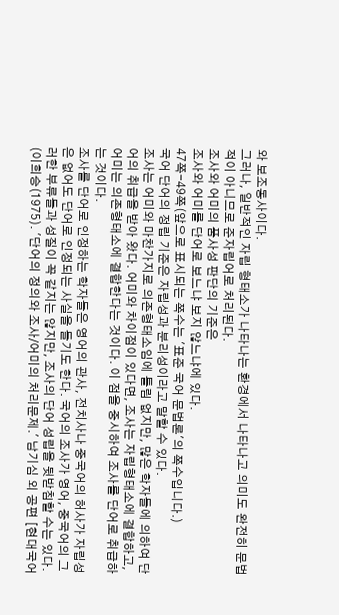와 보조동사이다.
그러나, 일반적인 자립 형태소가 나타나는 환경에서 나타나고 의미도 완전히 문법적이 아니므로 준자립어로 처리된다.
조사와 어미의 품사성 판단의 기준은
조사와 어미를 단어로 보느냐 보지 않느냐에 있다.
47쪽-49쪽(앞으로 표시되는 쪽수는 '표준 국어 문법론'의 쪽수입니다.)
국어 단어의 정립 기준은 자립성과 분리성이라고 말할 수 있다.
조사는 어미와 마찬가지로 의존형태소임에 틀림 없지만, 많은 학자들에 의하여 단어의 취급을 받아 왔다. 어미와 차이점이 있다면, 조사는 자립형태소에 결합하고, 어미는 의존형태소에 결합한다는 것이다. 이 점을 중시하여 조사를 단어로 취급하는 것이다.
조사를 단어로 인정하는 학자들은 영어의 관사, 전치사나 중국어의 허사가 자립성은 없어도 단어로 인정되는 사실을 들기도 한다. 국어의 조사가 영어, 중국어의 그러한 부류들과 성질이 꼭 같지는 않지만, 조사의 단어 성립을 뒷받침할 수는 있다.
(이희승(1975). '단어의 정의와 조사/어미의 처리문제.' 남기심 외 공편 [현대국어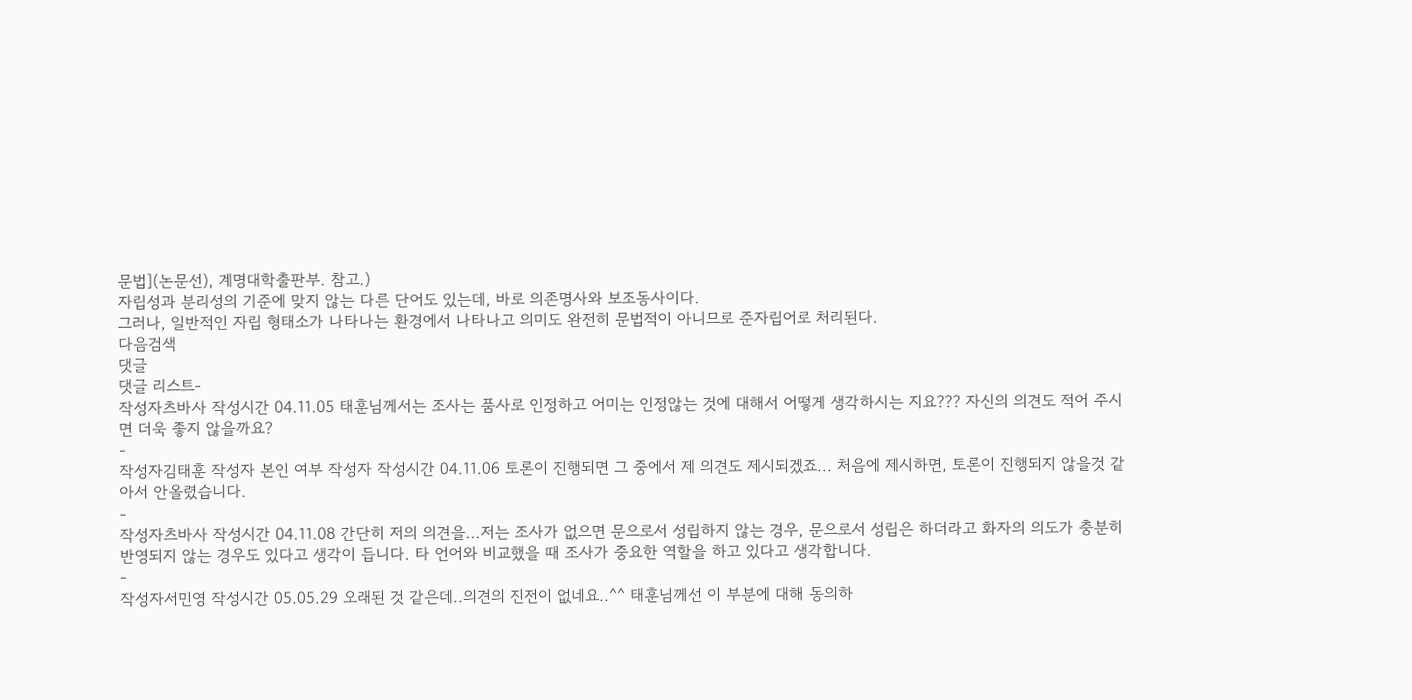문법](논문선), 계명대학출판부. 참고.)
자립성과 분리성의 기준에 맞지 않는 다른 단어도 있는데, 바로 의존명사와 보조동사이다.
그러나, 일반적인 자립 형태소가 나타나는 환경에서 나타나고 의미도 완전히 문법적이 아니므로 준자립어로 처리된다.
다음검색
댓글
댓글 리스트-
작성자츠바사 작성시간 04.11.05 태훈님께서는 조사는 품사로 인정하고 어미는 인정않는 것에 대해서 어떻게 생각하시는 지요??? 자신의 의견도 적어 주시면 더욱 좋지 않을까요?
-
작성자김태훈 작성자 본인 여부 작성자 작성시간 04.11.06 토론이 진행되면 그 중에서 제 의견도 제시되겠죠... 처음에 제시하면, 토론이 진행되지 않을것 같아서 안올렸습니다.
-
작성자츠바사 작성시간 04.11.08 간단히 저의 의견을...저는 조사가 없으면 문으로서 성립하지 않는 경우, 문으로서 성립은 하더라고 화자의 의도가 충분히 반영되지 않는 경우도 있다고 생각이 듭니다. 타 언어와 비교했을 때 조사가 중요한 역할을 하고 있다고 생각합니다.
-
작성자서민영 작성시간 05.05.29 오래된 것 같은데..의견의 진전이 없네요..^^ 태훈님께선 이 부분에 대해 동의하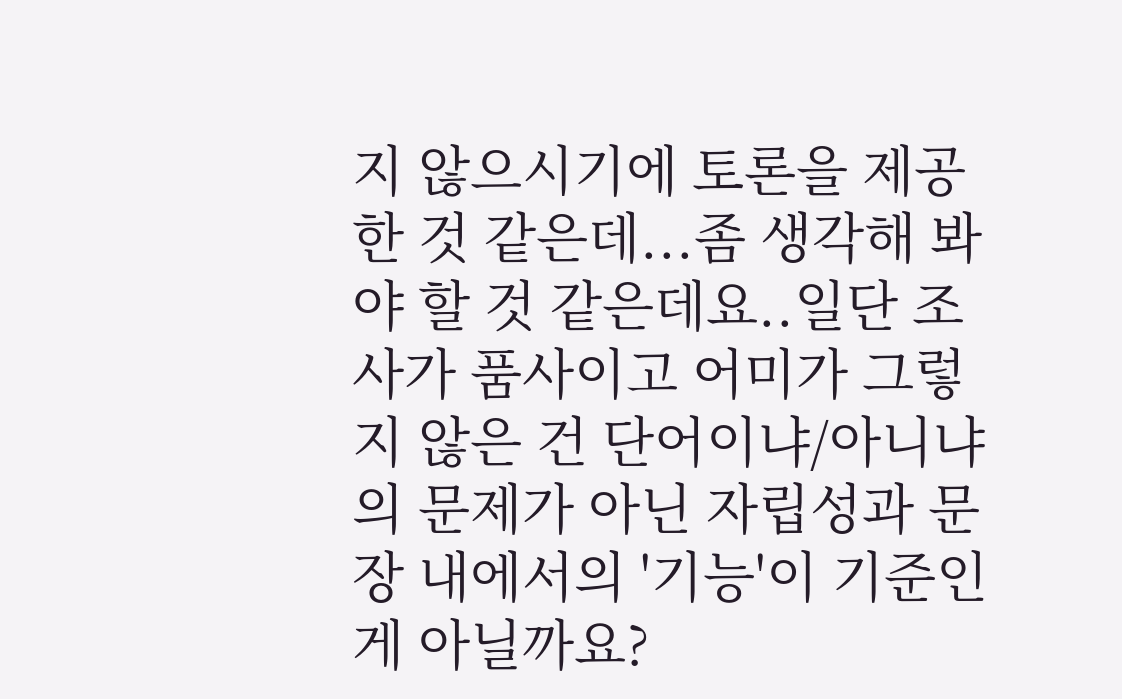지 않으시기에 토론을 제공한 것 같은데...좀 생각해 봐야 할 것 같은데요..일단 조사가 품사이고 어미가 그렇지 않은 건 단어이냐/아니냐의 문제가 아닌 자립성과 문장 내에서의 '기능'이 기준인 게 아닐까요?